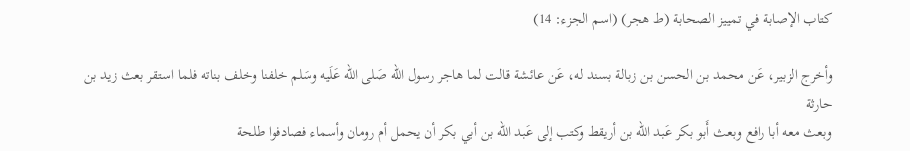كتاب الإصابة في تمييز الصحابة (ط هجر) (اسم الجزء: 14)

وأخرج الزبير، عَن محمد بن الحسن بن زبالة بسند له، عَن عائشة قالت لما هاجر رسول الله صَلى الله عَلَيه وسَلم خلفنا وخلف بناته فلما استقر بعث زيد بن حارثة
وبعث معه أبا رافع وبعث أَبو بكر عَبد الله بن أريقط وكتب إلى عَبد الله بن أبي بكر أن يحمل أم رومان وأسماء فصادفوا طلحة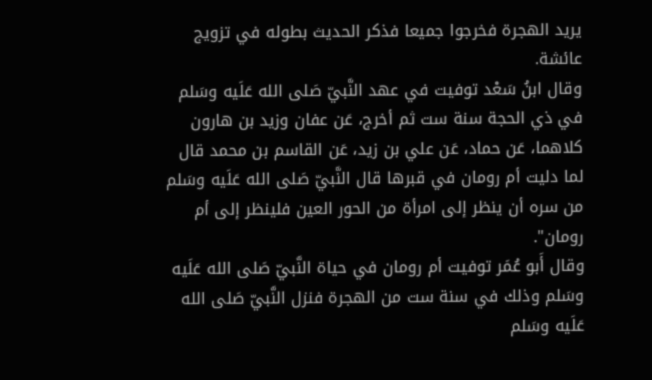يريد الهجرة فخرجوا جميعا فذكر الحديث بطوله في تزويج عائشة.
وقال ابنُ سَعْد توفيت في عهد النَّبيّ صَلى الله عَلَيه وسَلم في ذي الحجة سنة ست ثم أخرج، عَن عفان وزيد بن هارون كلاهما، عَن حماد، عَن علي بن زيد، عَن القاسم بن محمد قال لما دليت أم رومان في قبرها قال النَّبيّ صَلى الله عَلَيه وسَلم من سره أن ينظر إلى امرأة من الحور العين فلينظر إلى أم رومان".
وقال أَبو عُمَر توفيت أم رومان في حياة النَّبيّ صَلى الله عَلَيه وسَلم وذلك في سنة ست من الهجرة فنزل النَّبيّ صَلى الله عَلَيه وسَلم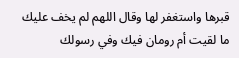قبرها واستغفر لها وقال اللهم لم يخف عليك ما لقيت أم رومان فيك وفي رسولك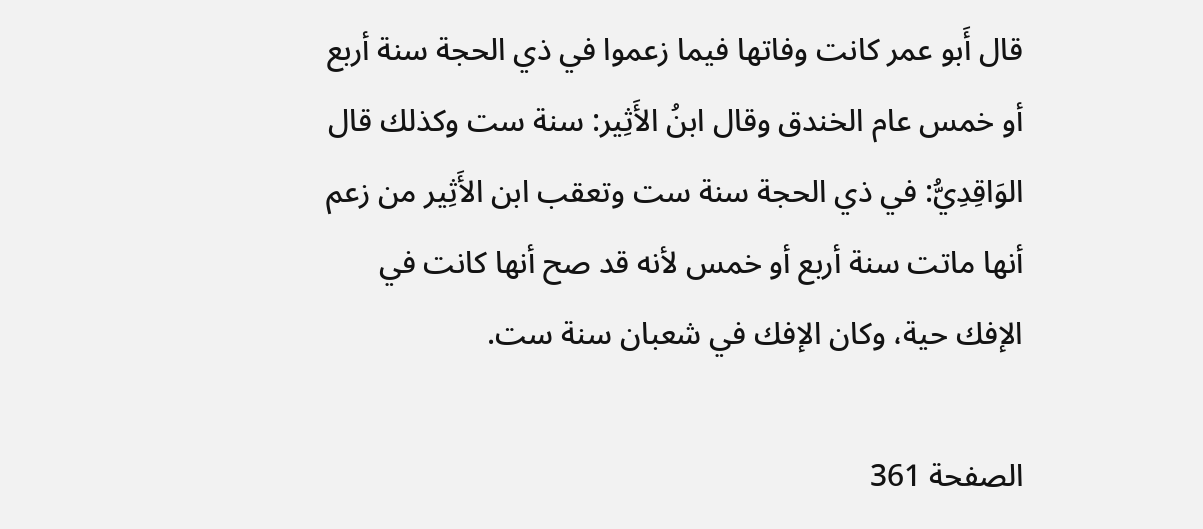قال أَبو عمر كانت وفاتها فيما زعموا في ذي الحجة سنة أربع أو خمس عام الخندق وقال ابنُ الأَثِير: سنة ست وكذلك قال الوَاقِدِيُّ: في ذي الحجة سنة ست وتعقب ابن الأَثِير من زعم أنها ماتت سنة أربع أو خمس لأنه قد صح أنها كانت في الإفك حية، وكان الإفك في شعبان سنة ست.

الصفحة 361